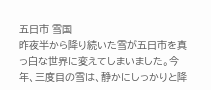五日市 雪国
昨夜半から降り続いた雪が五日市を真っ白な世界に変えてしまいました。今年、三度目の雪は、静かにしっかりと降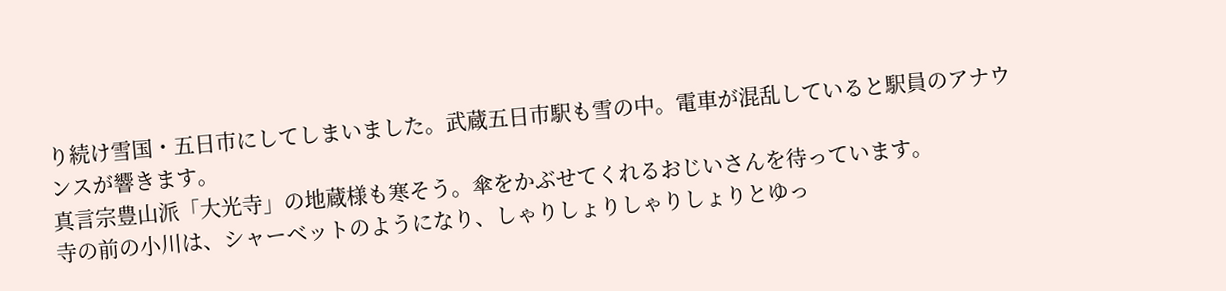り続け雪国・五日市にしてしまいました。武蔵五日市駅も雪の中。電車が混乱していると駅員のアナウンスが響きます。
真言宗豊山派「大光寺」の地蔵様も寒そう。傘をかぶせてくれるおじいさんを待っています。
寺の前の小川は、シャーベットのようになり、しゃりしょりしゃりしょりとゆっ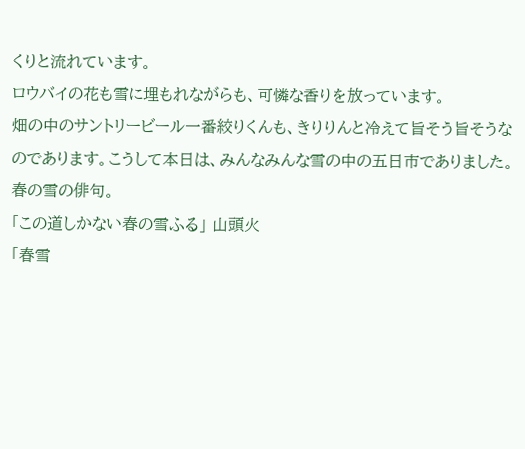くりと流れています。
ロウバイの花も雪に埋もれながらも、可憐な香りを放っています。
畑の中のサントリービール一番絞りくんも、きりりんと冷えて旨そう旨そうなのであります。こうして本日は、みんなみんな雪の中の五日市でありました。
春の雪の俳句。
「この道しかない春の雪ふる」 山頭火
「春雪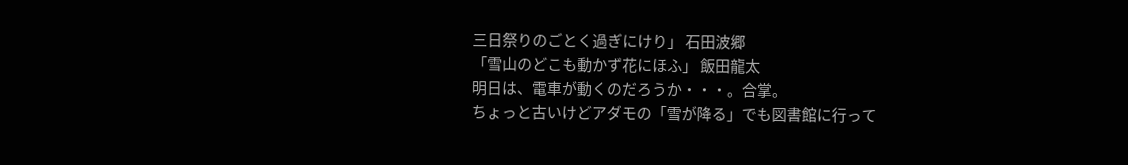三日祭りのごとく過ぎにけり」 石田波郷
「雪山のどこも動かず花にほふ」 飯田龍太
明日は、電車が動くのだろうか・・・。合掌。
ちょっと古いけどアダモの「雪が降る」でも図書館に行って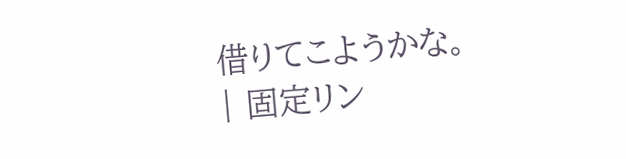借りてこようかな。
| 固定リン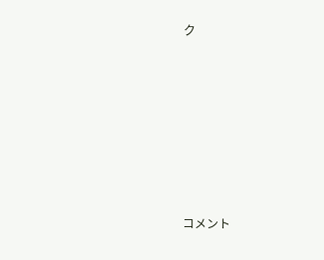ク










コメント